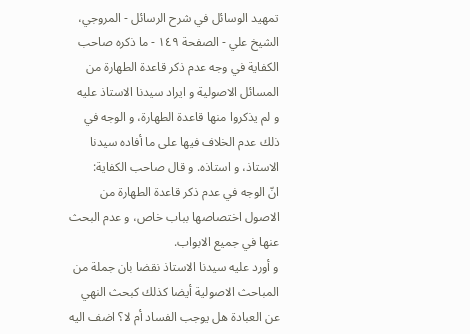تمهيد الوسائل في شرح الرسائل - المروجي، الشيخ علي - الصفحة ١٤٩ - ما ذكره صاحب الكفاية في وجه عدم ذكر قاعدة الطهارة من المسائل الاصولية و ايراد سيدنا الاستاذ عليه
و لم يذكروا منها قاعدة الطهارة، و الوجه في ذلك عدم الخلاف فيها على ما أفاده سيدنا الاستاذ، و استاذه. و قال صاحب الكفاية:
انّ الوجه في عدم ذكر قاعدة الطهارة من الاصول اختصاصها بباب خاص، و عدم البحث عنها في جميع الابواب.
و أورد عليه سيدنا الاستاذ نقضا بان جملة من المباحث الاصولية أيضا كذلك كبحث النهي عن العبادة هل يوجب الفساد أم لا؟ اضف اليه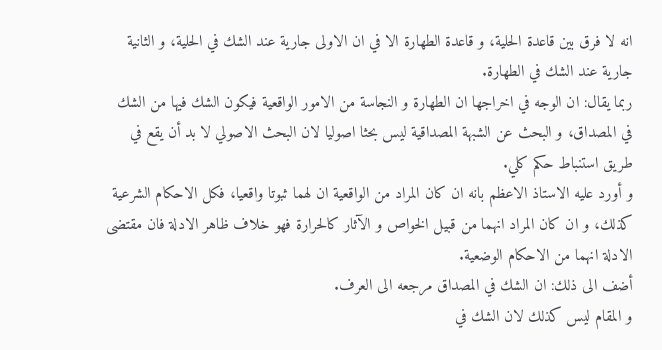انه لا فرق بين قاعدة الحلية، و قاعدة الطهارة الا في ان الاولى جارية عند الشك في الحلية، و الثانية جارية عند الشك في الطهارة.
ربما يقال: ان الوجه في اخراجها ان الطهارة و النجاسة من الامور الواقعية فيكون الشك فيها من الشك في المصداق، و البحث عن الشبهة المصداقية ليس بحثا اصوليا لان البحث الاصولي لا بد أن يقع في طريق استنباط حكم كلي.
و أورد عليه الاستاذ الاعظم بانه ان كان المراد من الواقعية ان لهما ثبوتا واقعيا، فكل الاحكام الشرعية كذلك، و ان كان المراد انهما من قبيل الخواص و الآثار كالحرارة فهو خلاف ظاهر الادلة فان مقتضى الادلة انهما من الاحكام الوضعية.
أضف الى ذلك: ان الشك في المصداق مرجعه الى العرف.
و المقام ليس كذلك لان الشك في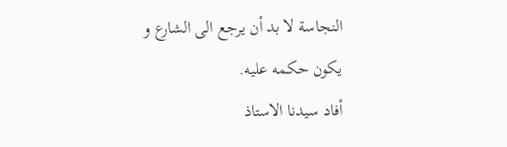النجاسة لا بد أن يرجع الى الشارع و يكون حكمه عليه.
أفاد سيدنا الاستاذ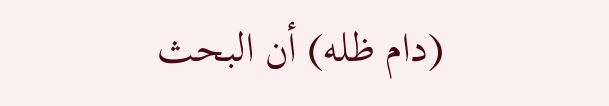(دام ظله) أن البحث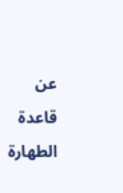عن قاعدة الطهارة